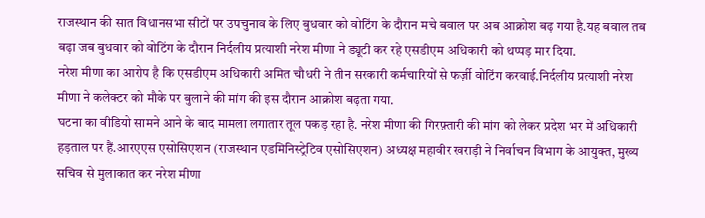राजस्थान की सात विधानसभा सीटों पर उपचुनाव के लिए बुधवार को वोटिंग के दौरान मचे बवाल पर अब आक्रोश बढ़ गया है.यह बवाल तब बढ़ा जब बुधवार को वोटिंग के दौरान निर्दलीय प्रत्याशी नरेश मीणा ने ड्यूटी कर रहे एसडीएम अधिकारी को थप्पड़ मार दिया.
नरेश मीणा का आरोप है कि एसडीएम अधिकारी अमित चौधरी ने तीन सरकारी कर्मचारियों से फर्ज़ी वोटिंग करवाई.निर्दलीय प्रत्याशी नरेश मीणा ने कलेक्टर को मौके पर बुलाने की मांग की इस दौरान आक्रोश बढ़ता गया.
घटना का वीडियो सामने आने के बाद मामला लगातार तूल पकड़ रहा है. नरेश मीणा की गिरफ़्तारी की मांग को लेकर प्रदेश भर में अधिकारी हड़ताल पर हैं.आरएएस एसोसिएशन (राजस्थान एडमिनिस्ट्रेटिव एसोसिएशन) अध्यक्ष महावीर खराड़ी ने निर्वाचन विभाग के आयुक्त, मुख्य सचिव से मुलाकात कर नरेश मीणा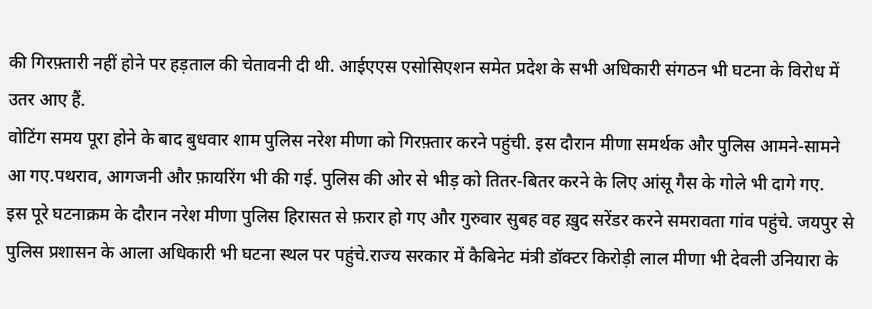की गिरफ़्तारी नहीं होने पर हड़ताल की चेतावनी दी थी. आईएएस एसोसिएशन समेत प्रदेश के सभी अधिकारी संगठन भी घटना के विरोध में उतर आए हैं.
वोटिंग समय पूरा होने के बाद बुधवार शाम पुलिस नरेश मीणा को गिरफ़्तार करने पहुंची. इस दौरान मीणा समर्थक और पुलिस आमने-सामने आ गए.पथराव, आगजनी और फ़ायरिंग भी की गई. पुलिस की ओर से भीड़ को तितर-बितर करने के लिए आंसू गैस के गोले भी दागे गए.
इस पूरे घटनाक्रम के दौरान नरेश मीणा पुलिस हिरासत से फ़रार हो गए और गुरुवार सुबह वह ख़ुद सरेंडर करने समरावता गांव पहुंचे. जयपुर से पुलिस प्रशासन के आला अधिकारी भी घटना स्थल पर पहुंचे.राज्य सरकार में कैबिनेट मंत्री डॉक्टर किरोड़ी लाल मीणा भी देवली उनियारा के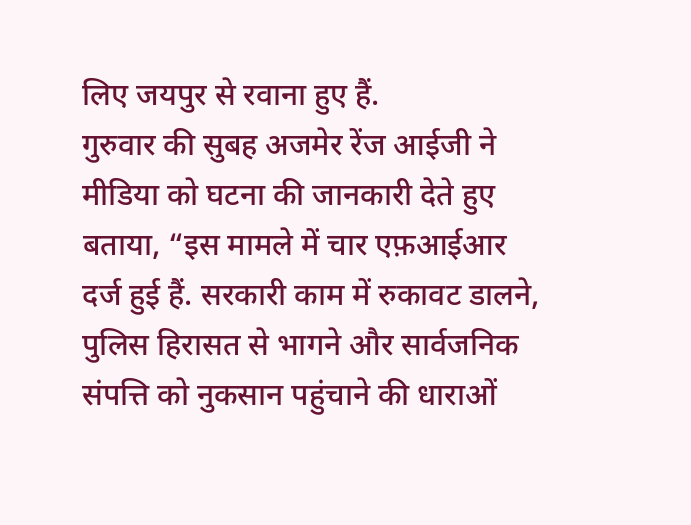लिए जयपुर से रवाना हुए हैं.
गुरुवार की सुबह अजमेर रेंज आईजी ने मीडिया को घटना की जानकारी देते हुए बताया, “इस मामले में चार एफ़आईआर दर्ज हुई हैं. सरकारी काम में रुकावट डालने, पुलिस हिरासत से भागने और सार्वजनिक संपत्ति को नुकसान पहुंचाने की धाराओं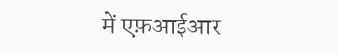में एफ़आईआर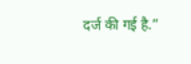दर्ज की गई है.”